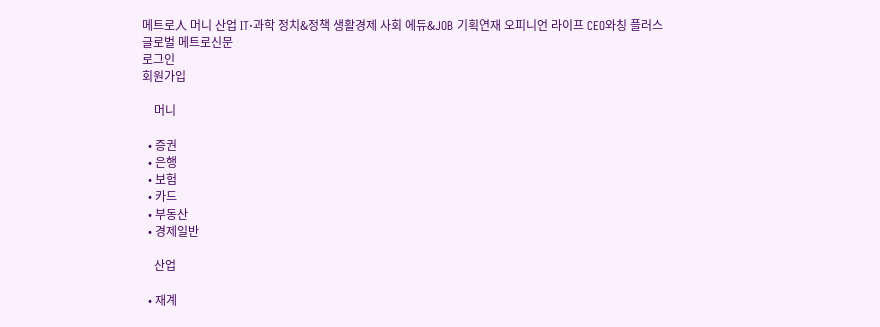메트로人 머니 산업 IT·과학 정치&정책 생활경제 사회 에듀&JOB 기획연재 오피니언 라이프 CEO와칭 플러스
글로벌 메트로신문
로그인
회원가입

    머니

  • 증권
  • 은행
  • 보험
  • 카드
  • 부동산
  • 경제일반

    산업

  • 재계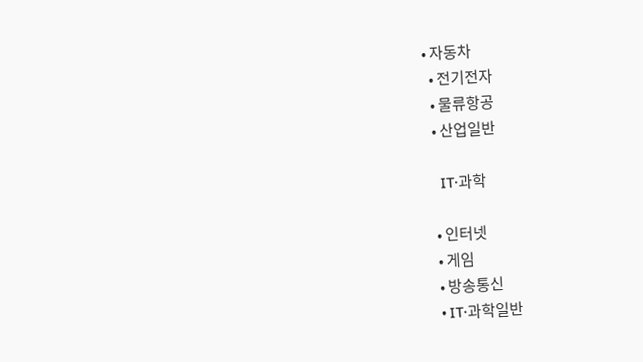• 자동차
  • 전기전자
  • 물류항공
  • 산업일반

    IT·과학

  • 인터넷
  • 게임
  • 방송통신
  • IT·과학일반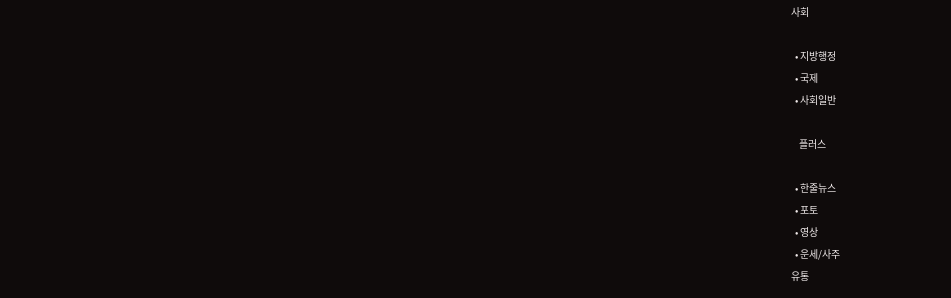사회

  • 지방행정
  • 국제
  • 사회일반

    플러스

  • 한줄뉴스
  • 포토
  • 영상
  • 운세/사주
유통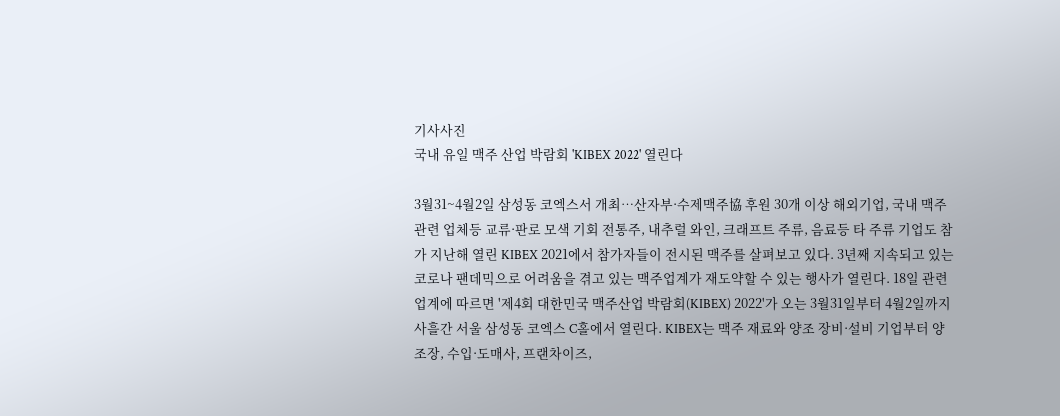기사사진
국내 유일 맥주 산업 박람회 'KIBEX 2022' 열린다

3월31~4월2일 삼성동 코엑스서 개최…산자부·수제맥주協 후원 30개 이상 해외기업, 국내 맥주 관련 업체등 교류·판로 모색 기회 전통주, 내추럴 와인, 크래프트 주류, 음료등 타 주류 기업도 참가 지난해 열린 KIBEX 2021에서 참가자들이 전시된 맥주를 살펴보고 있다. 3년째 지속되고 있는 코로나 팬데믹으로 어려움을 겪고 있는 맥주업계가 재도약할 수 있는 행사가 열린다. 18일 관련업계에 따르면 '제4회 대한민국 맥주산업 박람회(KIBEX) 2022'가 오는 3월31일부터 4월2일까지 사흘간 서울 삼성동 코엑스 C홀에서 열린다. KIBEX는 맥주 재료와 양조 장비·설비 기업부터 양조장, 수입·도매사, 프랜차이즈,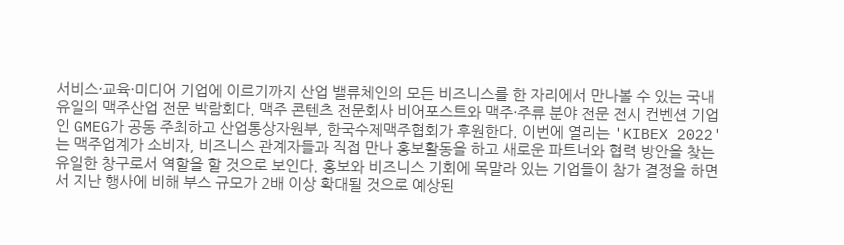서비스·교육·미디어 기업에 이르기까지 산업 밸류체인의 모든 비즈니스를 한 자리에서 만나볼 수 있는 국내 유일의 맥주산업 전문 박람회다. 맥주 콘텐츠 전문회사 비어포스트와 맥주·주류 분야 전문 전시 컨벤션 기업인 GMEG가 공동 주최하고 산업통상자원부, 한국수제맥주협회가 후원한다. 이번에 열리는 'KIBEX 2022'는 맥주업계가 소비자, 비즈니스 관계자들과 직접 만나 홍보활동을 하고 새로운 파트너와 협력 방안을 찾는 유일한 창구로서 역할을 할 것으로 보인다. 홍보와 비즈니스 기회에 목말라 있는 기업들이 참가 결정을 하면서 지난 행사에 비해 부스 규모가 2배 이상 확대될 것으로 예상된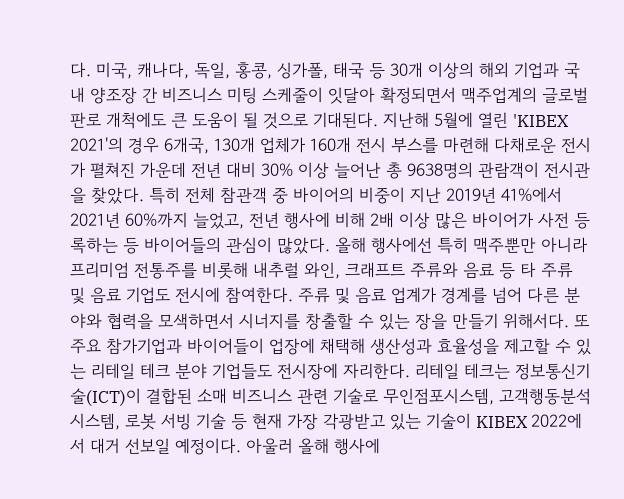다. 미국, 캐나다, 독일, 홍콩, 싱가폴, 태국 등 30개 이상의 해외 기업과 국내 양조장 간 비즈니스 미팅 스케줄이 잇달아 확정되면서 맥주업계의 글로벌 판로 개척에도 큰 도움이 될 것으로 기대된다. 지난해 5월에 열린 'KIBEX 2021'의 경우 6개국, 130개 업체가 160개 전시 부스를 마련해 다채로운 전시가 펼쳐진 가운데 전년 대비 30% 이상 늘어난 총 9638명의 관람객이 전시관을 찾았다. 특히 전체 참관객 중 바이어의 비중이 지난 2019년 41%에서 2021년 60%까지 늘었고, 전년 행사에 비해 2배 이상 많은 바이어가 사전 등록하는 등 바이어들의 관심이 많았다. 올해 행사에선 특히 맥주뿐만 아니라 프리미엄 전통주를 비롯해 내추럴 와인, 크래프트 주류와 음료 등 타 주류 및 음료 기업도 전시에 참여한다. 주류 및 음료 업계가 경계를 넘어 다른 분야와 협력을 모색하면서 시너지를 창출할 수 있는 장을 만들기 위해서다. 또 주요 참가기업과 바이어들이 업장에 채택해 생산성과 효율성을 제고할 수 있는 리테일 테크 분야 기업들도 전시장에 자리한다. 리테일 테크는 정보통신기술(ICT)이 결합된 소매 비즈니스 관련 기술로 무인점포시스템, 고객행동분석시스템, 로봇 서빙 기술 등 현재 가장 각광받고 있는 기술이 KIBEX 2022에서 대거 선보일 예정이다. 아울러 올해 행사에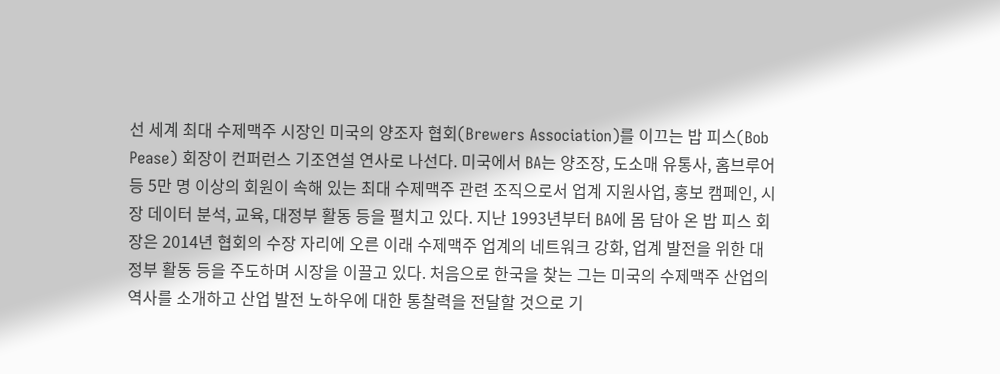선 세계 최대 수제맥주 시장인 미국의 양조자 협회(Brewers Association)를 이끄는 밥 피스(Bob Pease) 회장이 컨퍼런스 기조연설 연사로 나선다. 미국에서 BA는 양조장, 도소매 유통사, 홈브루어 등 5만 명 이상의 회원이 속해 있는 최대 수제맥주 관련 조직으로서 업계 지원사업, 홍보 캠페인, 시장 데이터 분석, 교육, 대정부 활동 등을 펼치고 있다. 지난 1993년부터 BA에 몸 담아 온 밥 피스 회장은 2014년 협회의 수장 자리에 오른 이래 수제맥주 업계의 네트워크 강화, 업계 발전을 위한 대정부 활동 등을 주도하며 시장을 이끌고 있다. 처음으로 한국을 찾는 그는 미국의 수제맥주 산업의 역사를 소개하고 산업 발전 노하우에 대한 통찰력을 전달할 것으로 기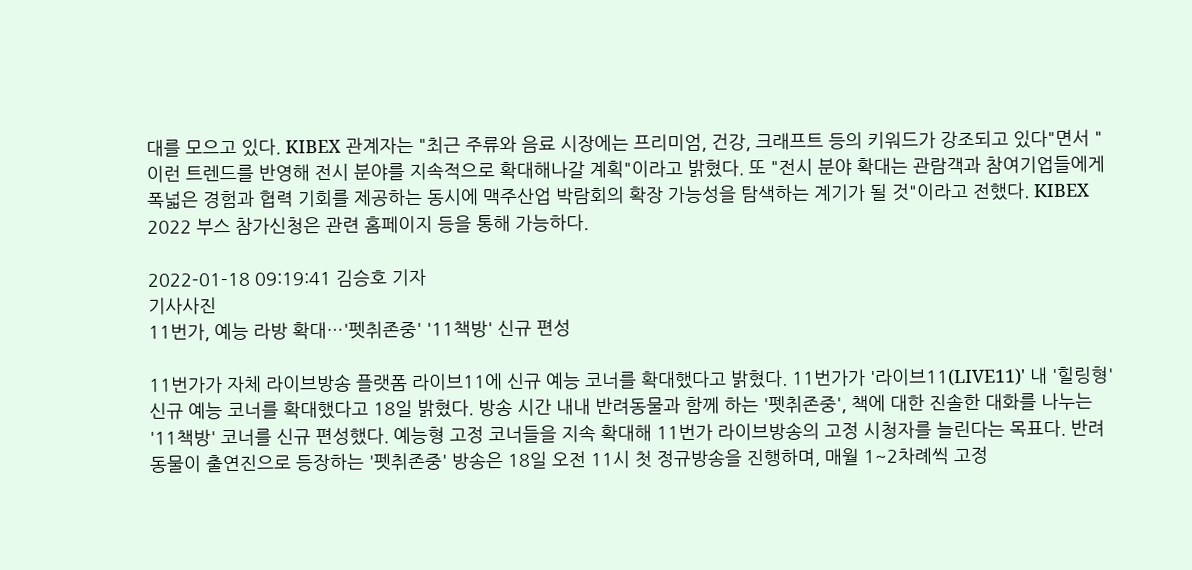대를 모으고 있다. KIBEX 관계자는 "최근 주류와 음료 시장에는 프리미엄, 건강, 크래프트 등의 키워드가 강조되고 있다"면서 "이런 트렌드를 반영해 전시 분야를 지속적으로 확대해나갈 계획"이라고 밝혔다. 또 "전시 분야 확대는 관람객과 참여기업들에게 폭넓은 경험과 협력 기회를 제공하는 동시에 맥주산업 박람회의 확장 가능성을 탐색하는 계기가 될 것"이라고 전했다. KIBEX 2022 부스 참가신청은 관련 홈페이지 등을 통해 가능하다.

2022-01-18 09:19:41 김승호 기자
기사사진
11번가, 예능 라방 확대…'펫취존중' '11책방' 신규 편성

11번가가 자체 라이브방송 플랫폼 라이브11에 신규 예능 코너를 확대했다고 밝혔다. 11번가가 '라이브11(LIVE11)' 내 '힐링형' 신규 예능 코너를 확대했다고 18일 밝혔다. 방송 시간 내내 반려동물과 함께 하는 '펫취존중', 책에 대한 진솔한 대화를 나누는 '11책방' 코너를 신규 편성했다. 예능형 고정 코너들을 지속 확대해 11번가 라이브방송의 고정 시청자를 늘린다는 목표다. 반려동물이 출연진으로 등장하는 '펫취존중' 방송은 18일 오전 11시 첫 정규방송을 진행하며, 매월 1~2차례씩 고정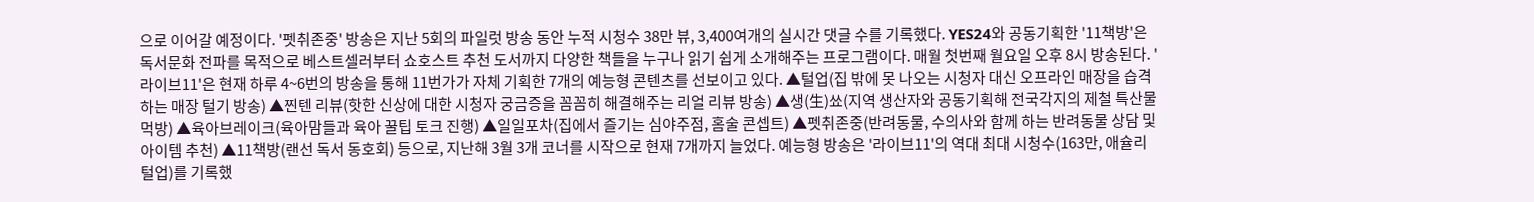으로 이어갈 예정이다. '펫취존중' 방송은 지난 5회의 파일럿 방송 동안 누적 시청수 38만 뷰, 3,400여개의 실시간 댓글 수를 기록했다. YES24와 공동기획한 '11책방'은 독서문화 전파를 목적으로 베스트셀러부터 쇼호스트 추천 도서까지 다양한 책들을 누구나 읽기 쉽게 소개해주는 프로그램이다. 매월 첫번째 월요일 오후 8시 방송된다. '라이브11'은 현재 하루 4~6번의 방송을 통해 11번가가 자체 기획한 7개의 예능형 콘텐츠를 선보이고 있다. ▲털업(집 밖에 못 나오는 시청자 대신 오프라인 매장을 습격하는 매장 털기 방송) ▲찐텐 리뷰(핫한 신상에 대한 시청자 궁금증을 꼼꼼히 해결해주는 리얼 리뷰 방송) ▲생(生)쑈(지역 생산자와 공동기획해 전국각지의 제철 특산물 먹방) ▲육아브레이크(육아맘들과 육아 꿀팁 토크 진행) ▲일일포차(집에서 즐기는 심야주점, 홈술 콘셉트) ▲펫취존중(반려동물, 수의사와 함께 하는 반려동물 상담 및 아이템 추천) ▲11책방(랜선 독서 동호회) 등으로, 지난해 3월 3개 코너를 시작으로 현재 7개까지 늘었다. 예능형 방송은 '라이브11'의 역대 최대 시청수(163만, 애슐리 털업)를 기록했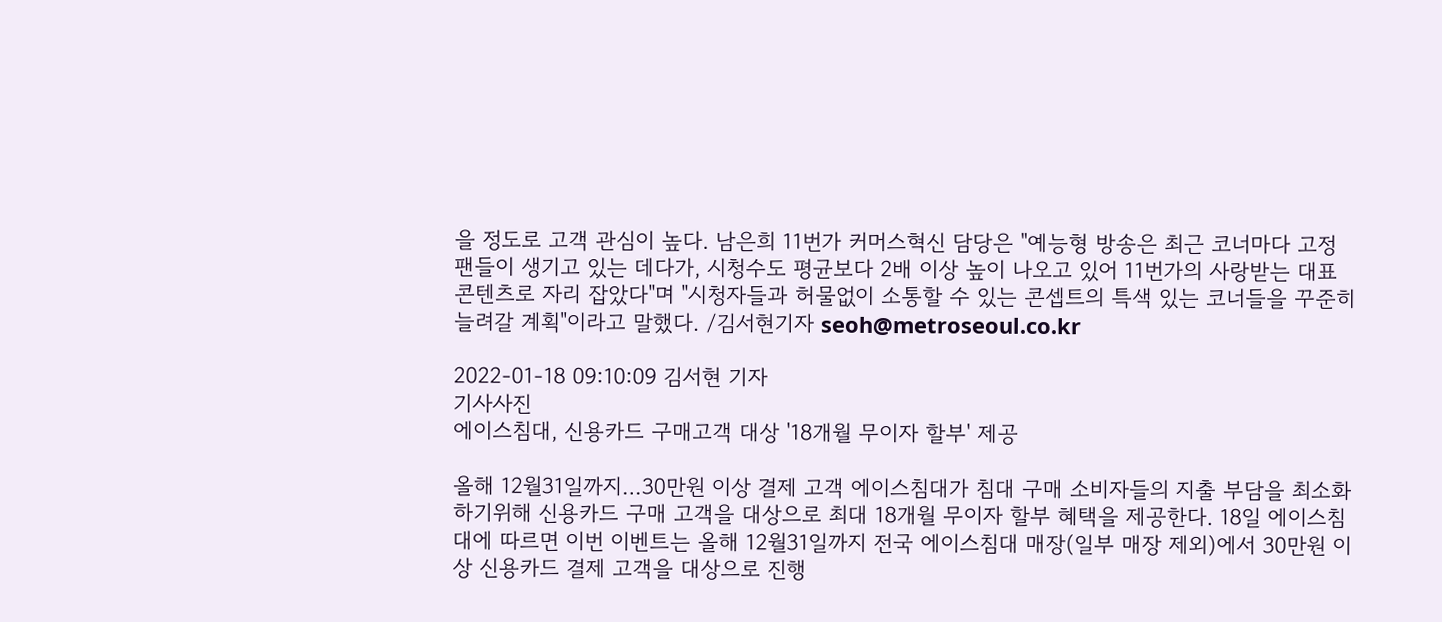을 정도로 고객 관심이 높다. 남은희 11번가 커머스혁신 담당은 "예능형 방송은 최근 코너마다 고정 팬들이 생기고 있는 데다가, 시청수도 평균보다 2배 이상 높이 나오고 있어 11번가의 사랑받는 대표 콘텐츠로 자리 잡았다"며 "시청자들과 허물없이 소통할 수 있는 콘셉트의 특색 있는 코너들을 꾸준히 늘려갈 계획"이라고 말했다. /김서현기자 seoh@metroseoul.co.kr

2022-01-18 09:10:09 김서현 기자
기사사진
에이스침대, 신용카드 구매고객 대상 '18개월 무이자 할부' 제공

올해 12월31일까지…30만원 이상 결제 고객 에이스침대가 침대 구매 소비자들의 지출 부담을 최소화하기위해 신용카드 구매 고객을 대상으로 최대 18개월 무이자 할부 혜택을 제공한다. 18일 에이스침대에 따르면 이번 이벤트는 올해 12월31일까지 전국 에이스침대 매장(일부 매장 제외)에서 30만원 이상 신용카드 결제 고객을 대상으로 진행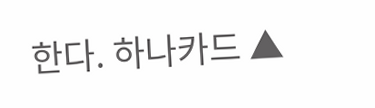한다. 하나카드 ▲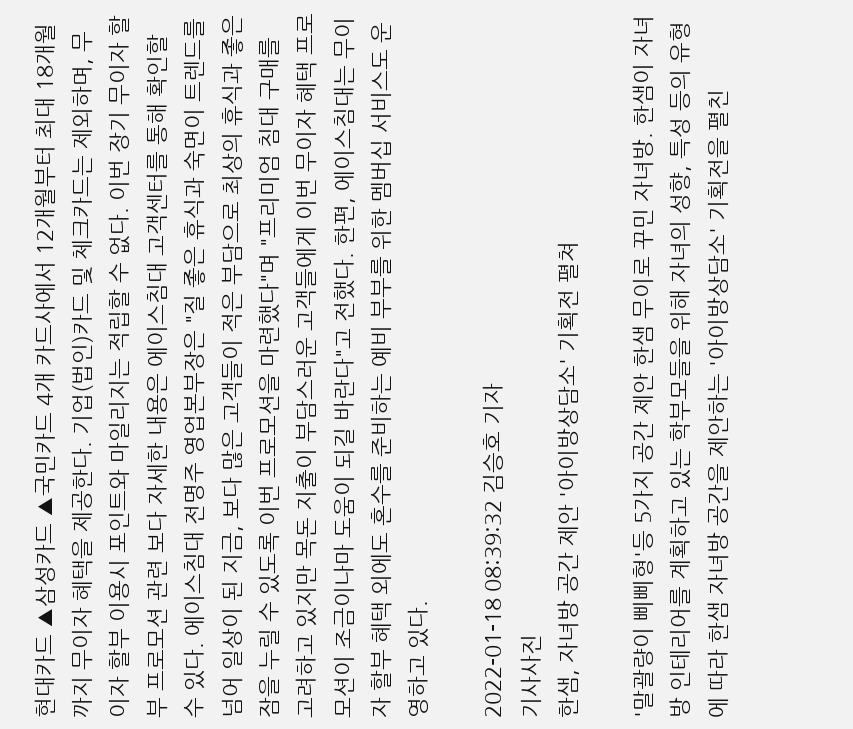현대카드 ▲삼성카드 ▲국민카드 4개 카드사에서 12개월부터 최대 18개월까지 무이자 혜택을 제공한다. 기업(법인)카드 및 체크카드는 제외하며, 무이자 할부 이용시 포인트와 마일리지는 적립할 수 없다. 이번 장기 무이자 할부 프로모션 관련 보다 자세한 내용은 에이스침대 고객센터를 통해 확인할 수 있다. 에이스침대 전명주 영업본부장은 "질 좋은 휴식과 숙면이 트렌드를 넘어 일상이 된 지금, 보다 많은 고객들이 적은 부담으로 최상의 휴식과 좋은 잠을 누릴 수 있도록 이번 프로모션을 마련했다"며 "프리미엄 침대 구매를 고려하고 있지만 목돈 지출이 부담스러운 고객들에게 이번 무이자 혜택 프로모션이 조금이나마 도움이 되길 바란다"고 전했다. 한편, 에이스침대는 무이자 할부 혜택 외에도 혼수를 준비하는 예비 부부를 위한 멤버십 서비스도 운영하고 있다.

2022-01-18 08:39:32 김승호 기자
기사사진
한샘, 자녀방 공간 제안 '아이방상담소' 기획전 펼쳐

'말괄량이 삐삐형'등 5가지 공간 제안 한샘 무이로 꾸민 자녀방. 한샘이 자녀방 인테리어를 계획하고 있는 학부모들을 위해 자녀의 성향, 특성 등의 유형에 따라 한샘 자녀방 공간을 제안하는 '아이방상담소' 기획전을 펼친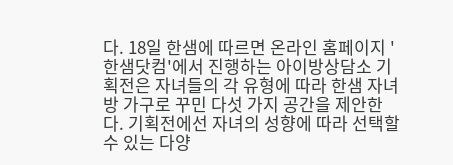다. 18일 한샘에 따르면 온라인 홈페이지 '한샘닷컴'에서 진행하는 아이방상담소 기획전은 자녀들의 각 유형에 따라 한샘 자녀방 가구로 꾸민 다섯 가지 공간을 제안한다. 기획전에선 자녀의 성향에 따라 선택할 수 있는 다양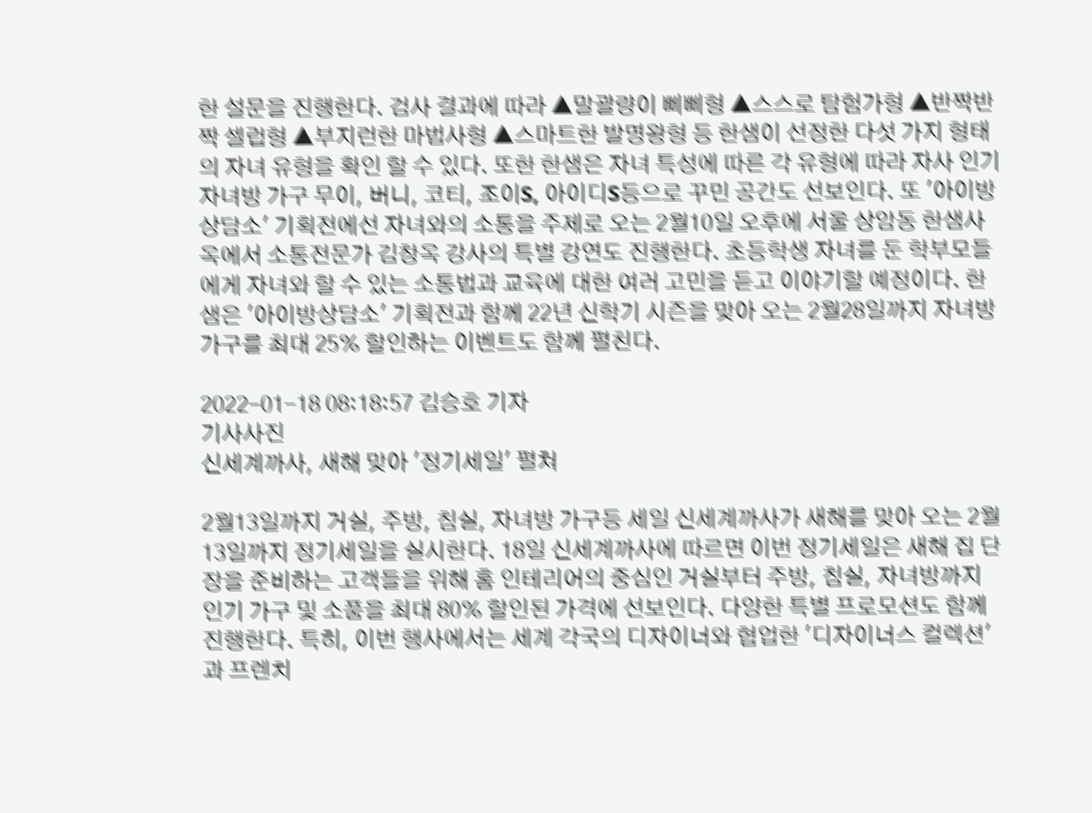한 설문을 진행한다. 검사 결과에 따라 ▲말괄량이 삐삐형 ▲스스로 탐험가형 ▲반짝반짝 셀럽형 ▲부지런한 마법사형 ▲스마트한 발명왕형 등 한샘이 선정한 다섯 가지 형태의 자녀 유형을 확인 할 수 있다. 또한 한샘은 자녀 특성에 따른 각 유형에 따라 자사 인기 자녀방 가구 무이, 버니, 코티, 조이S, 아이디S등으로 꾸민 공간도 선보인다. 또 '아이방상담소' 기획전에선 자녀와의 소통을 주제로 오는 2월10일 오후에 서울 상암동 한샘사옥에서 소통전문가 김창옥 강사의 특별 강연도 진행한다. 초등학생 자녀를 둔 학부모들에게 자녀와 할 수 있는 소통법과 교육에 대한 여러 고민을 듣고 이야기할 예정이다. 한샘은 '아이방상담소' 기획전과 함께 22년 신학기 시즌을 맞아 오는 2월28일까지 자녀방 가구를 최대 25% 할인하는 이벤트도 함께 펼친다.

2022-01-18 08:18:57 김승호 기자
기사사진
신세계까사, 새해 맞아 '정기세일' 펼쳐

2월13일까지 거실, 주방, 침실, 자녀방 가구등 세일 신세계까사가 새해를 맞아 오는 2월13일까지 정기세일을 실시한다. 18일 신세계까사에 따르면 이번 정기세일은 새해 집 단장을 준비하는 고객들을 위해 홈 인테리어의 중심인 거실부터 주방, 침실, 자녀방까지 인기 가구 및 소품을 최대 80% 할인된 가격에 선보인다. 다양한 특별 프로모션도 함께 진행한다. 특히, 이번 행사에서는 세계 각국의 디자이너와 협업한 '디자이너스 컬렉션'과 프렌치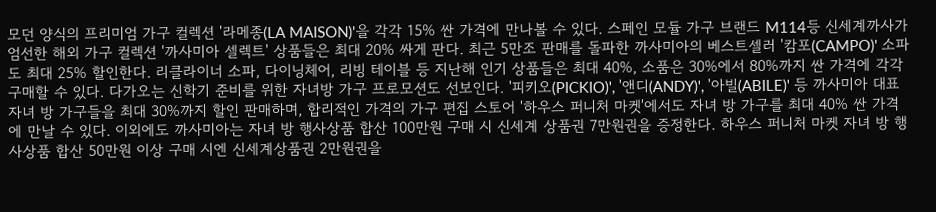모던 양식의 프리미엄 가구 컬렉션 '라메종(LA MAISON)'을 각각 15% 싼 가격에 만나볼 수 있다. 스페인 모듈 가구 브랜드 M114등 신세계까사가 엄선한 해외 가구 컬렉션 '까사미아 셀렉트' 상품들은 최대 20% 싸게 판다. 최근 5만조 판매를 돌파한 까사미아의 베스트셀러 '캄포(CAMPO)' 소파도 최대 25% 할인한다. 리클라이너 소파, 다이닝체어, 리빙 테이블 등 지난해 인기 상품들은 최대 40%, 소품은 30%에서 80%까지 싼 가격에 각각 구매할 수 있다. 다가오는 신학기 준비를 위한 자녀방 가구 프로모션도 선보인다. '피키오(PICKIO)', '앤디(ANDY)', '아빌(ABILE)' 등 까사미아 대표 자녀 방 가구들을 최대 30%까지 할인 판매하며, 합리적인 가격의 가구 편집 스토어 '하우스 퍼니처 마켓'에서도 자녀 방 가구를 최대 40% 싼 가격에 만날 수 있다. 이외에도 까사미아는 자녀 방 행사상품 합산 100만원 구매 시 신세계 상품권 7만원권을 증정한다. 하우스 퍼니처 마켓 자녀 방 행사상품 합산 50만원 이상 구매 시엔 신세계상품권 2만원권을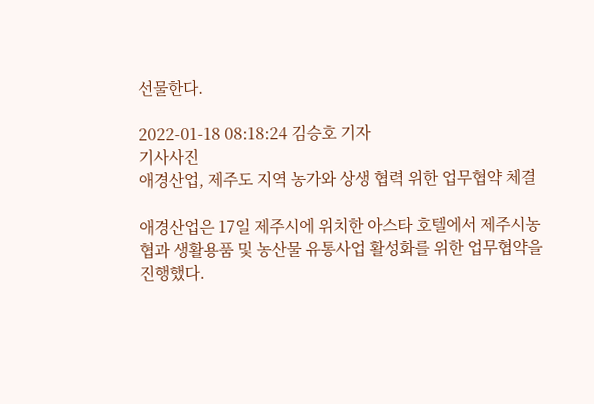선물한다.

2022-01-18 08:18:24 김승호 기자
기사사진
애경산업, 제주도 지역 농가와 상생 협력 위한 업무협약 체결

애경산업은 17일 제주시에 위치한 아스타 호텔에서 제주시농협과 생활용품 및 농산물 유통사업 활성화를 위한 업무협약을 진행했다.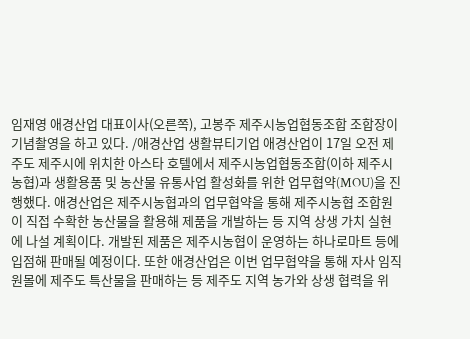임재영 애경산업 대표이사(오른쪽), 고봉주 제주시농업협동조합 조합장이 기념촬영을 하고 있다. /애경산업 생활뷰티기업 애경산업이 17일 오전 제주도 제주시에 위치한 아스타 호텔에서 제주시농업협동조합(이하 제주시농협)과 생활용품 및 농산물 유통사업 활성화를 위한 업무협약(MOU)을 진행했다. 애경산업은 제주시농협과의 업무협약을 통해 제주시농협 조합원이 직접 수확한 농산물을 활용해 제품을 개발하는 등 지역 상생 가치 실현에 나설 계획이다. 개발된 제품은 제주시농협이 운영하는 하나로마트 등에 입점해 판매될 예정이다. 또한 애경산업은 이번 업무협약을 통해 자사 임직원몰에 제주도 특산물을 판매하는 등 제주도 지역 농가와 상생 협력을 위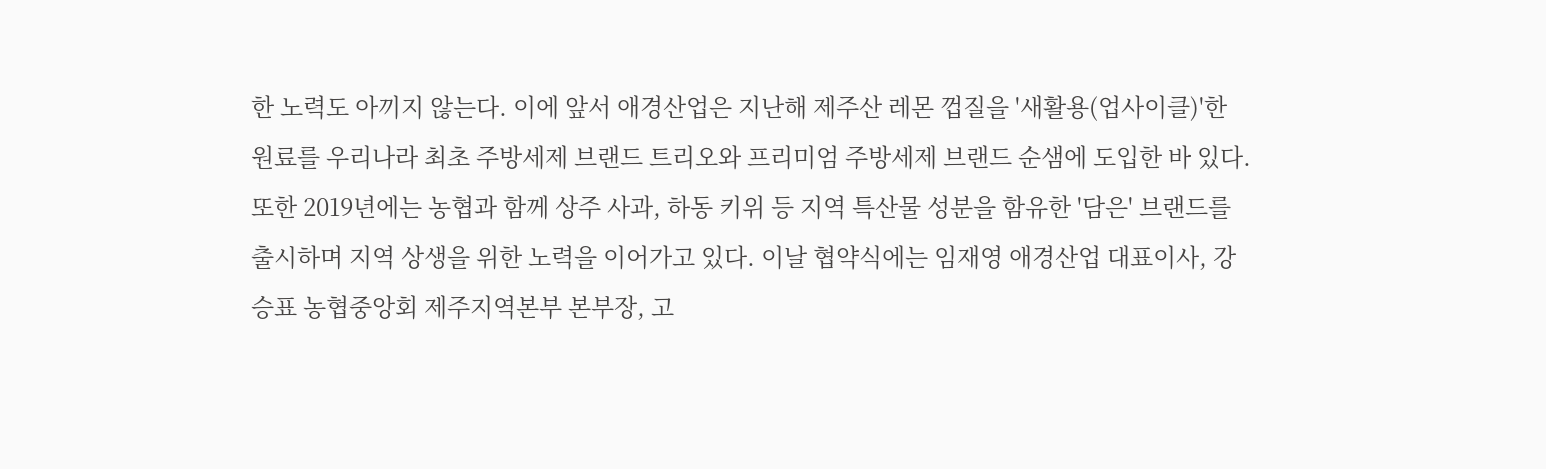한 노력도 아끼지 않는다. 이에 앞서 애경산업은 지난해 제주산 레몬 껍질을 '새활용(업사이클)'한 원료를 우리나라 최초 주방세제 브랜드 트리오와 프리미엄 주방세제 브랜드 순샘에 도입한 바 있다. 또한 2019년에는 농협과 함께 상주 사과, 하동 키위 등 지역 특산물 성분을 함유한 '담은' 브랜드를 출시하며 지역 상생을 위한 노력을 이어가고 있다. 이날 협약식에는 임재영 애경산업 대표이사, 강승표 농협중앙회 제주지역본부 본부장, 고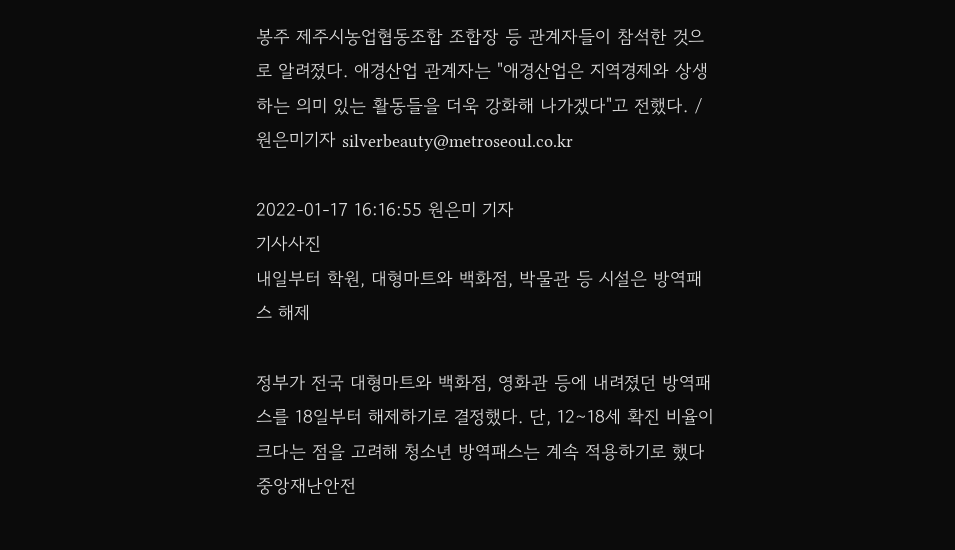봉주 제주시농업협동조합 조합장 등 관계자들이 참석한 것으로 알려졌다. 애경산업 관계자는 "애경산업은 지역경제와 상생하는 의미 있는 활동들을 더욱 강화해 나가겠다"고 전했다. /원은미기자 silverbeauty@metroseoul.co.kr

2022-01-17 16:16:55 원은미 기자
기사사진
내일부터 학원, 대형마트와 백화점, 박물관 등 시설은 방역패스 해제

정부가 전국 대형마트와 백화점, 영화관 등에 내려졌던 방역패스를 18일부터 해제하기로 결정했다. 단, 12∼18세 확진 비율이 크다는 점을 고려해 청소년 방역패스는 계속 적용하기로 했다 중앙재난안전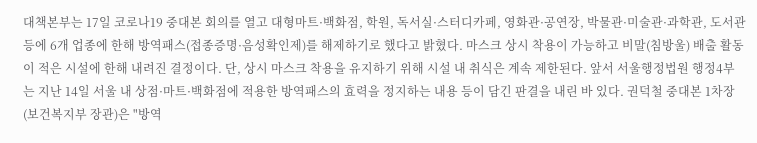대책본부는 17일 코로나19 중대본 회의를 열고 대형마트·백화점, 학원, 독서실·스터디카페, 영화관·공연장, 박물관·미술관·과학관, 도서관 등에 6개 업종에 한해 방역패스(접종증명·음성확인제)를 해제하기로 했다고 밝혔다. 마스크 상시 착용이 가능하고 비말(침방울) 배출 활동이 적은 시설에 한해 내려진 결정이다. 단, 상시 마스크 착용을 유지하기 위해 시설 내 취식은 계속 제한된다. 앞서 서울행정법원 행정4부는 지난 14일 서울 내 상점·마트·백화점에 적용한 방역패스의 효력을 정지하는 내용 등이 담긴 판결을 내린 바 있다. 권덕철 중대본 1차장(보건복지부 장관)은 "방역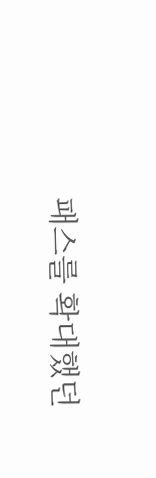패스를 확대했던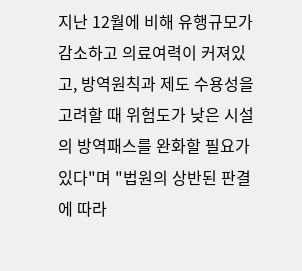지난 12월에 비해 유행규모가 감소하고 의료여력이 커져있고, 방역원칙과 제도 수용성을 고려할 때 위험도가 낮은 시설의 방역패스를 완화할 필요가 있다"며 "법원의 상반된 판결에 따라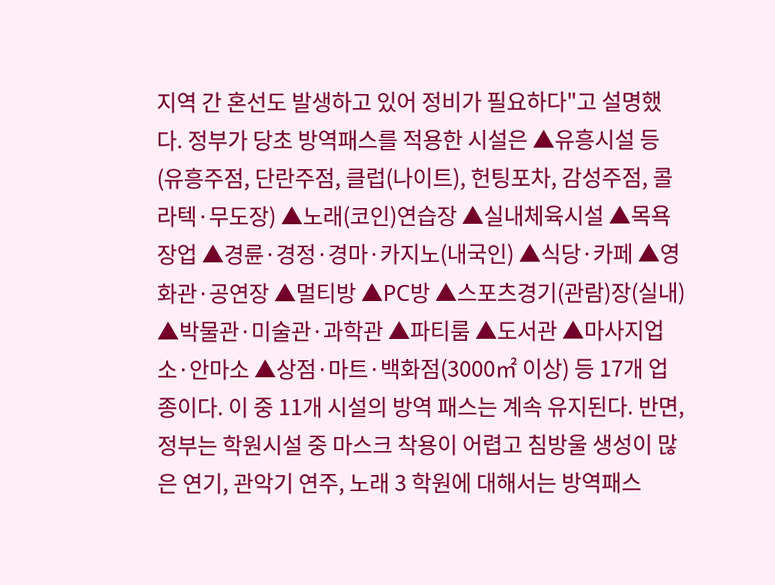지역 간 혼선도 발생하고 있어 정비가 필요하다"고 설명했다. 정부가 당초 방역패스를 적용한 시설은 ▲유흥시설 등(유흥주점, 단란주점, 클럽(나이트), 헌팅포차, 감성주점, 콜라텍·무도장) ▲노래(코인)연습장 ▲실내체육시설 ▲목욕장업 ▲경륜·경정·경마·카지노(내국인) ▲식당·카페 ▲영화관·공연장 ▲멀티방 ▲PC방 ▲스포츠경기(관람)장(실내) ▲박물관·미술관·과학관 ▲파티룸 ▲도서관 ▲마사지업소·안마소 ▲상점·마트·백화점(3000㎡ 이상) 등 17개 업종이다. 이 중 11개 시설의 방역 패스는 계속 유지된다. 반면, 정부는 학원시설 중 마스크 착용이 어렵고 침방울 생성이 많은 연기, 관악기 연주, 노래 3 학원에 대해서는 방역패스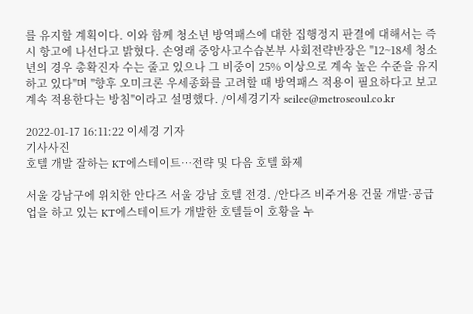를 유지할 계획이다. 이와 함께 청소년 방역패스에 대한 집행정지 판결에 대해서는 즉시 항고에 나선다고 밝혔다. 손영래 중앙사고수습본부 사회전략반장은 "12~18세 청소년의 경우 총확진자 수는 줄고 있으나 그 비중이 25% 이상으로 계속 높은 수준을 유지하고 있다"며 "향후 오미크론 우세종화를 고려할 때 방역패스 적용이 필요하다고 보고 계속 적용한다는 방침"이라고 설명했다. /이세경기자 seilee@metroseoul.co.kr

2022-01-17 16:11:22 이세경 기자
기사사진
호텔 개발 잘하는 KT에스테이트…전략 및 다음 호텔 화제

서울 강남구에 위치한 안다즈 서울 강남 호텔 전경. /안다즈 비주거용 건물 개발·공급업을 하고 있는 KT에스테이트가 개발한 호텔들이 호황을 누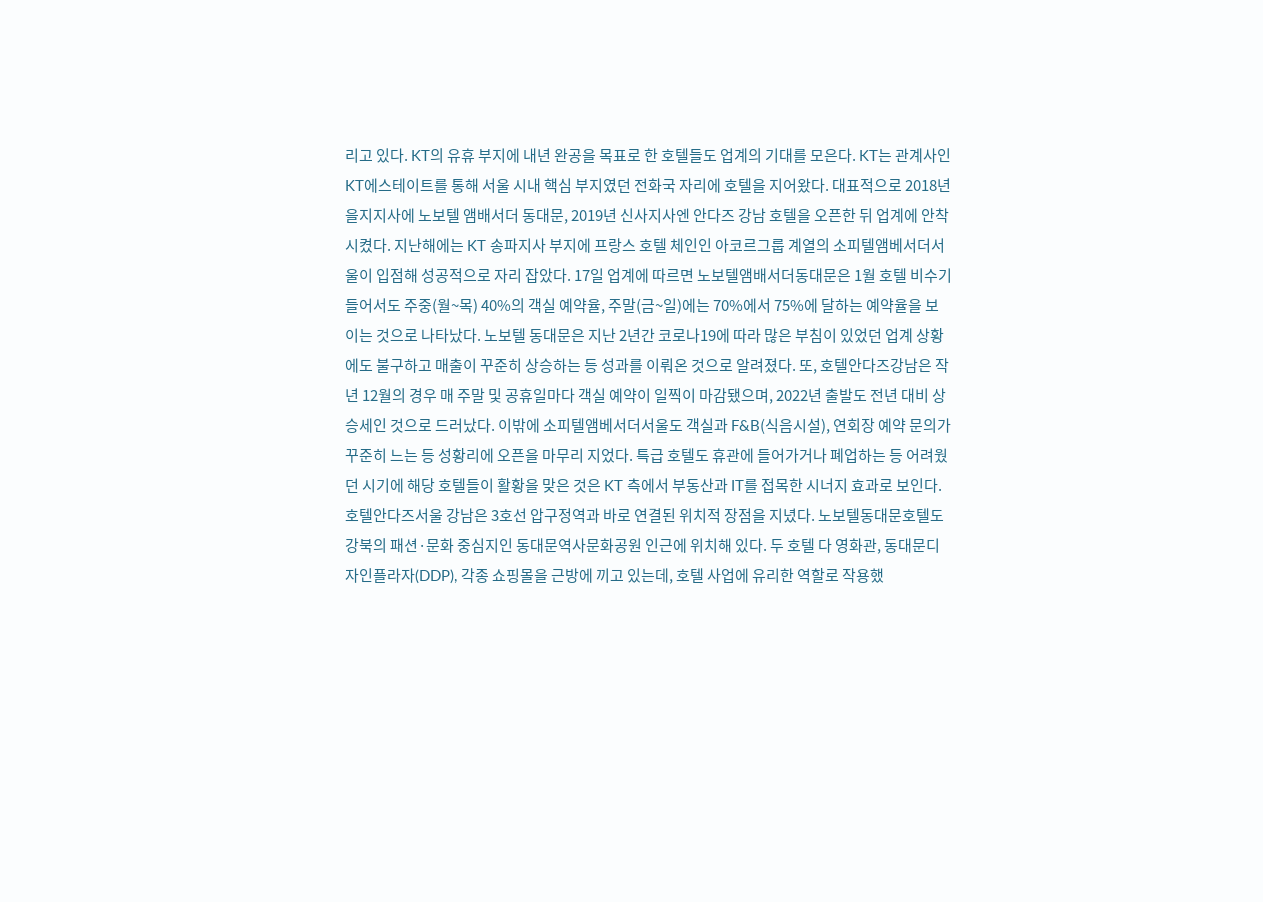리고 있다. KT의 유휴 부지에 내년 완공을 목표로 한 호텔들도 업계의 기대를 모은다. KT는 관계사인 KT에스테이트를 통해 서울 시내 핵심 부지였던 전화국 자리에 호텔을 지어왔다. 대표적으로 2018년 을지지사에 노보텔 앰배서더 동대문, 2019년 신사지사엔 안다즈 강남 호텔을 오픈한 뒤 업계에 안착시켰다. 지난해에는 KT 송파지사 부지에 프랑스 호텔 체인인 아코르그룹 계열의 소피텔앰베서더서울이 입점해 성공적으로 자리 잡았다. 17일 업계에 따르면 노보텔앰배서더동대문은 1월 호텔 비수기 들어서도 주중(월~목) 40%의 객실 예약율, 주말(금~일)에는 70%에서 75%에 달하는 예약율을 보이는 것으로 나타났다. 노보텔 동대문은 지난 2년간 코로나19에 따라 많은 부침이 있었던 업계 상황에도 불구하고 매출이 꾸준히 상승하는 등 성과를 이뤄온 것으로 알려졌다. 또, 호텔안다즈강남은 작년 12월의 경우 매 주말 및 공휴일마다 객실 예약이 일찍이 마감됐으며, 2022년 출발도 전년 대비 상승세인 것으로 드러났다. 이밖에 소피텔앰베서더서울도 객실과 F&B(식음시설), 연회장 예약 문의가 꾸준히 느는 등 성황리에 오픈을 마무리 지었다. 특급 호텔도 휴관에 들어가거나 폐업하는 등 어려웠던 시기에 해당 호텔들이 활황을 맞은 것은 KT 측에서 부동산과 IT를 접목한 시너지 효과로 보인다. 호텔안다즈서울 강남은 3호선 압구정역과 바로 연결된 위치적 장점을 지녔다. 노보텔동대문호텔도 강북의 패션·문화 중심지인 동대문역사문화공원 인근에 위치해 있다. 두 호텔 다 영화관, 동대문디자인플라자(DDP), 각종 쇼핑몰을 근방에 끼고 있는데, 호텔 사업에 유리한 역할로 작용했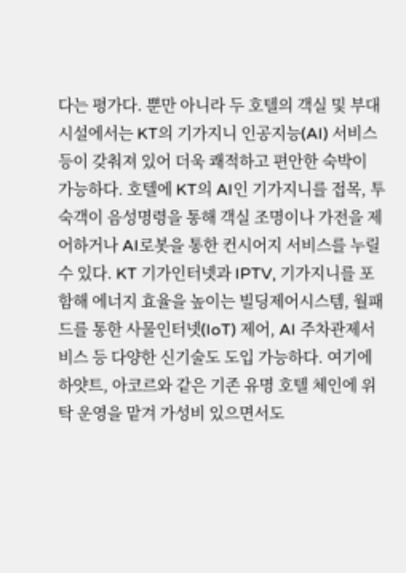다는 평가다. 뿐만 아니라 두 호텔의 객실 및 부대시설에서는 KT의 기가지니 인공지능(AI) 서비스 등이 갖춰져 있어 더욱 쾌적하고 편안한 숙박이 가능하다. 호텔에 KT의 AI인 기가지니를 접목, 투숙객이 음성명령을 통해 객실 조명이나 가전을 제어하거나 AI로봇을 통한 컨시어지 서비스를 누릴 수 있다. KT 기가인터넷과 IPTV, 기가지니를 포함해 에너지 효율을 높이는 빌딩제어시스템, 월패드를 통한 사물인터넷(IoT) 제어, AI 주차관제서비스 등 다양한 신기술도 도입 가능하다. 여기에 하얏트, 아코르와 같은 기존 유명 호텔 체인에 위탁 운영을 맡겨 가성비 있으면서도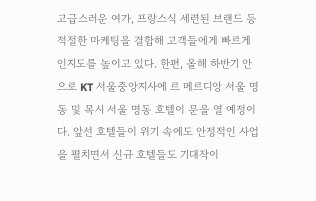고급스러운 여가, 프랑스식 세련된 브랜드 등 적절한 마케팅을 결합해 고객들에게 빠르게 인지도를 높이고 있다. 한편, 올해 하반기 안으로 KT 서울중앙지사에 르 메르디앙 서울 명동 및 목시 서울 명동 호텔이 문을 열 예정이다. 앞선 호텔들이 위기 속에도 안정적인 사업을 펼치면서 신규 호텔들도 기대작이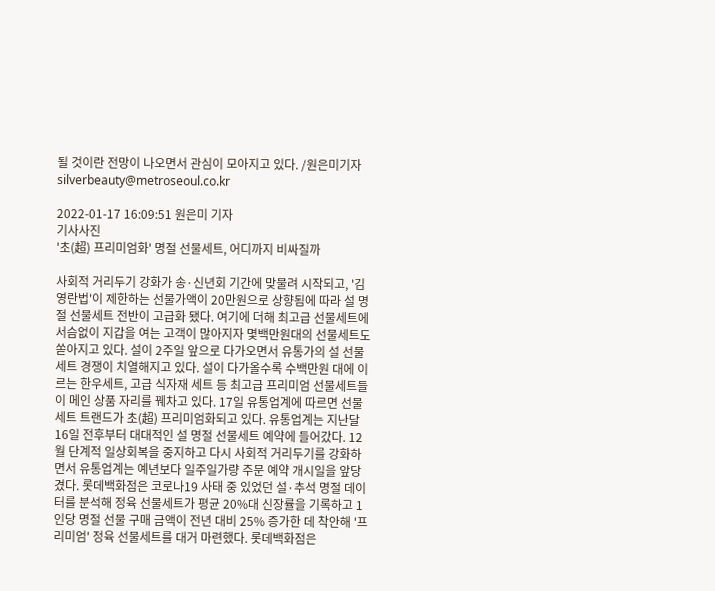될 것이란 전망이 나오면서 관심이 모아지고 있다. /원은미기자 silverbeauty@metroseoul.co.kr

2022-01-17 16:09:51 원은미 기자
기사사진
'초(超) 프리미엄화' 명절 선물세트, 어디까지 비싸질까

사회적 거리두기 강화가 송·신년회 기간에 맞물려 시작되고, '김영란법'이 제한하는 선물가액이 20만원으로 상향됨에 따라 설 명절 선물세트 전반이 고급화 됐다. 여기에 더해 최고급 선물세트에 서슴없이 지갑을 여는 고객이 많아지자 몇백만원대의 선물세트도 쏟아지고 있다. 설이 2주일 앞으로 다가오면서 유통가의 설 선물세트 경쟁이 치열해지고 있다. 설이 다가올수록 수백만원 대에 이르는 한우세트, 고급 식자재 세트 등 최고급 프리미엄 선물세트들이 메인 상품 자리를 꿰차고 있다. 17일 유통업계에 따르면 선물세트 트랜드가 초(超) 프리미엄화되고 있다. 유통업계는 지난달 16일 전후부터 대대적인 설 명절 선물세트 예약에 들어갔다. 12월 단계적 일상회복을 중지하고 다시 사회적 거리두기를 강화하면서 유통업계는 예년보다 일주일가량 주문 예약 개시일을 앞당겼다. 롯데백화점은 코로나19 사태 중 있었던 설·추석 명절 데이터를 분석해 정육 선물세트가 평균 20%대 신장률을 기록하고 1인당 명절 선물 구매 금액이 전년 대비 25% 증가한 데 착안해 '프리미엄' 정육 선물세트를 대거 마련했다. 롯데백화점은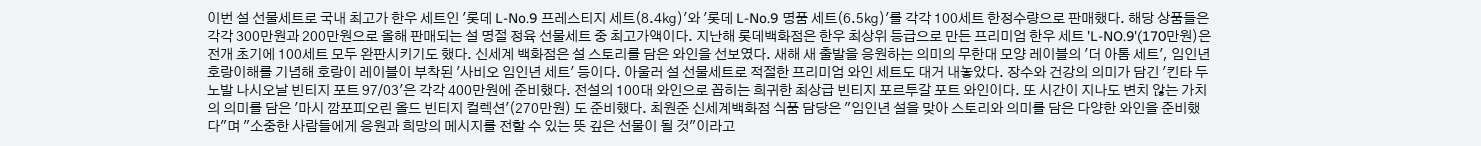이번 설 선물세트로 국내 최고가 한우 세트인 '롯데 L-No.9 프레스티지 세트(8.4㎏)'와 '롯데 L-No.9 명품 세트(6.5㎏)'를 각각 100세트 한정수량으로 판매했다. 해당 상품들은 각각 300만원과 200만원으로 올해 판매되는 설 명절 정육 선물세트 중 최고가액이다. 지난해 롯데백화점은 한우 최상위 등급으로 만든 프리미엄 한우 세트 'L-NO.9'(170만원)은 전개 초기에 100세트 모두 완판시키기도 했다. 신세계 백화점은 설 스토리를 담은 와인을 선보였다. 새해 새 출발을 응원하는 의미의 무한대 모양 레이블의 '더 아톰 세트', 임인년 호랑이해를 기념해 호랑이 레이블이 부착된 '사비오 임인년 세트' 등이다. 아울러 설 선물세트로 적절한 프리미엄 와인 세트도 대거 내놓았다. 장수와 건강의 의미가 담긴 '킨타 두 노발 나시오날 빈티지 포트 97/03'은 각각 400만원에 준비했다. 전설의 100대 와인으로 꼽히는 희귀한 최상급 빈티지 포르투갈 포트 와인이다. 또 시간이 지나도 변치 않는 가치의 의미를 담은 '마시 깜포피오린 올드 빈티지 컬렉션'(270만원) 도 준비했다. 최원준 신세계백화점 식품 담당은 "임인년 설을 맞아 스토리와 의미를 담은 다양한 와인을 준비했다"며 "소중한 사람들에게 응원과 희망의 메시지를 전할 수 있는 뜻 깊은 선물이 될 것"이라고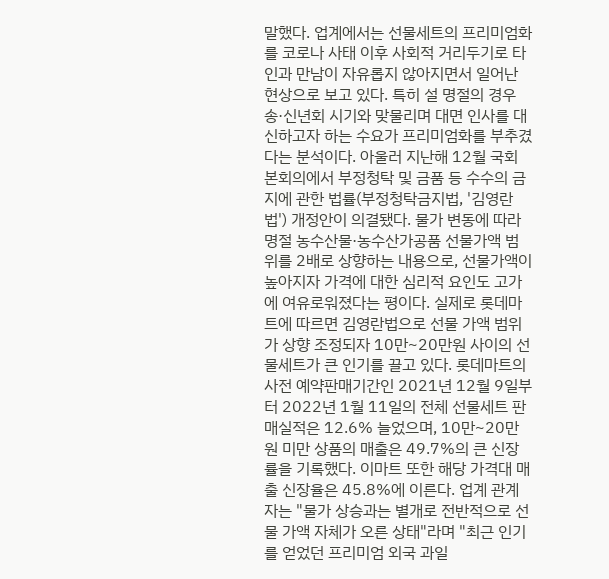말했다. 업계에서는 선물세트의 프리미엄화를 코로나 사태 이후 사회적 거리두기로 타인과 만남이 자유롭지 않아지면서 일어난 현상으로 보고 있다. 특히 설 명절의 경우 송·신년회 시기와 맞물리며 대면 인사를 대신하고자 하는 수요가 프리미엄화를 부추겼다는 분석이다. 아울러 지난해 12월 국회 본회의에서 부정청탁 및 금품 등 수수의 금지에 관한 법률(부정청탁금지법, '김영란법') 개정안이 의결됐다. 물가 변동에 따라 명절 농수산물·농수산가공품 선물가액 범위를 2배로 상향하는 내용으로, 선물가액이 높아지자 가격에 대한 심리적 요인도 고가에 여유로워졌다는 평이다. 실제로 롯데마트에 따르면 김영란법으로 선물 가액 범위가 상향 조정되자 10만~20만원 사이의 선물세트가 큰 인기를 끌고 있다. 롯데마트의 사전 예약판매기간인 2021년 12월 9일부터 2022년 1월 11일의 전체 선물세트 판매실적은 12.6% 늘었으며, 10만~20만원 미만 상품의 매출은 49.7%의 큰 신장률을 기록했다. 이마트 또한 해당 가격대 매출 신장율은 45.8%에 이른다. 업계 관계자는 "물가 상승과는 별개로 전반적으로 선물 가액 자체가 오른 상태"라며 "최근 인기를 얻었던 프리미엄 외국 과일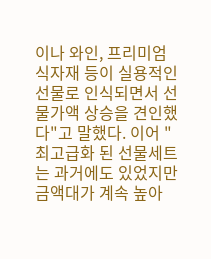이나 와인, 프리미엄 식자재 등이 실용적인 선물로 인식되면서 선물가액 상승을 견인했다"고 말했다. 이어 "최고급화 된 선물세트는 과거에도 있었지만 금액대가 계속 높아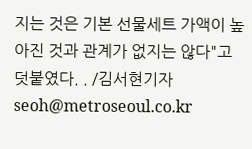지는 것은 기본 선물세트 가액이 높아진 것과 관계가 없지는 않다"고 덧붙였다. . /김서현기자 seoh@metroseoul.co.kr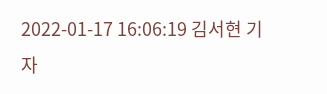2022-01-17 16:06:19 김서현 기자